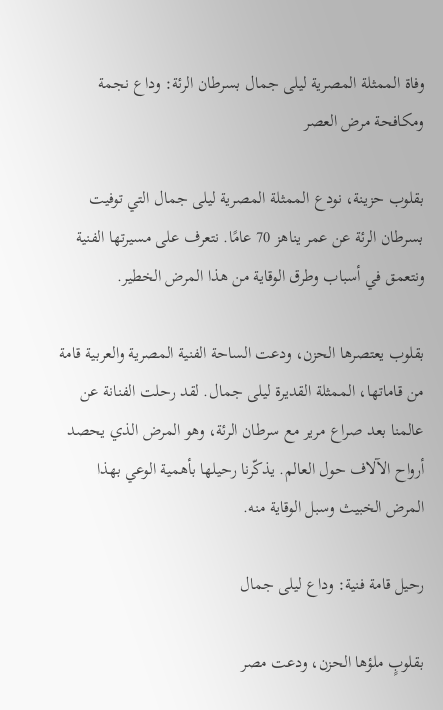وفاة الممثلة المصرية ليلى جمال بسرطان الرئة: وداع نجمة ومكافحة مرض العصر

بقلوب حزينة، نودع الممثلة المصرية ليلى جمال التي توفيت بسرطان الرئة عن عمر يناهز 70 عامًا. نتعرف على مسيرتها الفنية ونتعمق في أسباب وطرق الوقاية من هذا المرض الخطير.

بقلوب يعتصرها الحزن، ودعت الساحة الفنية المصرية والعربية قامة من قاماتها، الممثلة القديرة ليلى جمال. لقد رحلت الفنانة عن عالمنا بعد صراع مرير مع سرطان الرئة، وهو المرض الذي يحصد أرواح الآلاف حول العالم. يذكّرنا رحيلها بأهمية الوعي بهذا المرض الخبيث وسبل الوقاية منه.

رحيل قامة فنية: وداع ليلى جمال

بقلوبٍ ملؤها الحزن، ودعت مصر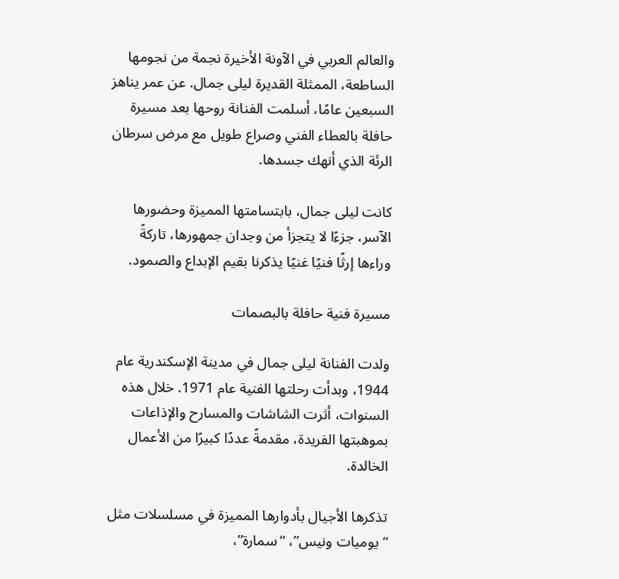والعالم العربي في الآونة الأخيرة نجمة من نجومها الساطعة، الممثلة القديرة ليلى جمال. عن عمر يناهز السبعين عامًا، أسلمت الفنانة روحها بعد مسيرة حافلة بالعطاء الفني وصراع طويل مع مرض سرطان الرئة الذي أنهك جسدها.

كانت ليلى جمال، بابتسامتها المميزة وحضورها الآسر، جزءًا لا يتجزأ من وجدان جمهورها، تاركةً وراءها إرثًا فنيًا غنيًا يذكرنا بقيم الإبداع والصمود.

مسيرة فنية حافلة بالبصمات

ولدت الفنانة ليلى جمال في مدينة الإسكندرية عام 1944، وبدأت رحلتها الفنية عام 1971. خلال هذه السنوات، أثرت الشاشات والمسارح والإذاعات بموهبتها الفريدة، مقدمةً عددًا كبيرًا من الأعمال الخالدة.

تذكرها الأجيال بأدوارها المميزة في مسلسلات مثل “يوميات ونيس”، “سمارة”،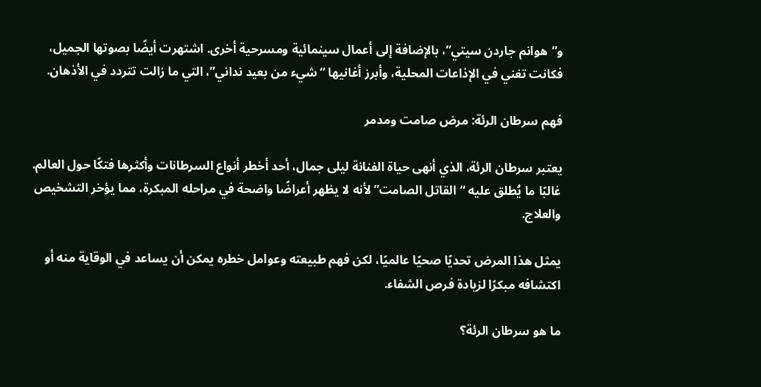و”هوانم جاردن سيتي”، بالإضافة إلى أعمال سينمائية ومسرحية أخرى. اشتهرت أيضًا بصوتها الجميل، فكانت تغني في الإذاعات المحلية، وأبرز أغانيها “شيء من بعيد نداني”، التي ما زالت تتردد في الأذهان.

فهم سرطان الرئة: مرض صامت ومدمر

يعتبر سرطان الرئة، الذي أنهى حياة الفنانة ليلى جمال، أحد أخطر أنواع السرطانات وأكثرها فتكًا حول العالم. غالبًا ما يُطلق عليه “القاتل الصامت” لأنه لا يظهر أعراضًا واضحة في مراحله المبكرة، مما يؤخر التشخيص والعلاج.

يمثل هذا المرض تحديًا صحيًا عالميًا، لكن فهم طبيعته وعوامل خطره يمكن أن يساعد في الوقاية منه أو اكتشافه مبكرًا لزيادة فرص الشفاء.

ما هو سرطان الرئة؟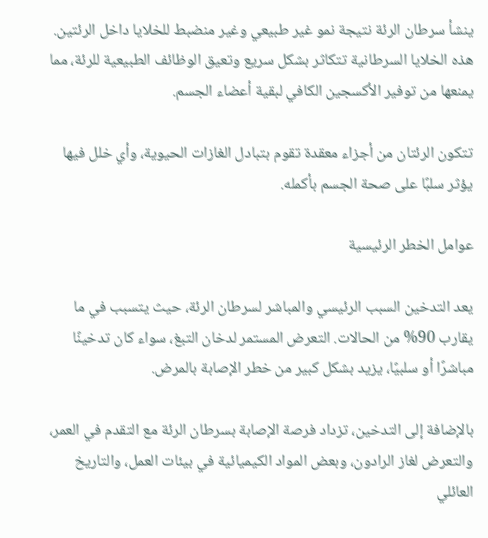ينشأ سرطان الرئة نتيجة نمو غير طبيعي وغير منضبط للخلايا داخل الرئتين. هذه الخلايا السرطانية تتكاثر بشكل سريع وتعيق الوظائف الطبيعية للرئة، مما يمنعها من توفير الأكسجين الكافي لبقية أعضاء الجسم.

تتكون الرئتان من أجزاء معقدة تقوم بتبادل الغازات الحيوية، وأي خلل فيها يؤثر سلبًا على صحة الجسم بأكمله.

عوامل الخطر الرئيسية

يعد التدخين السبب الرئيسي والمباشر لسرطان الرئة، حيث يتسبب في ما يقارب 90% من الحالات. التعرض المستمر لدخان التبغ، سواء كان تدخينًا مباشرًا أو سلبيًا، يزيد بشكل كبير من خطر الإصابة بالمرض.

بالإضافة إلى التدخين، تزداد فرصة الإصابة بسرطان الرئة مع التقدم في العمر، والتعرض لغاز الرادون، وبعض المواد الكيميائية في بيئات العمل، والتاريخ العائلي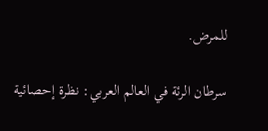للمرض.

سرطان الرئة في العالم العربي: نظرة إحصائية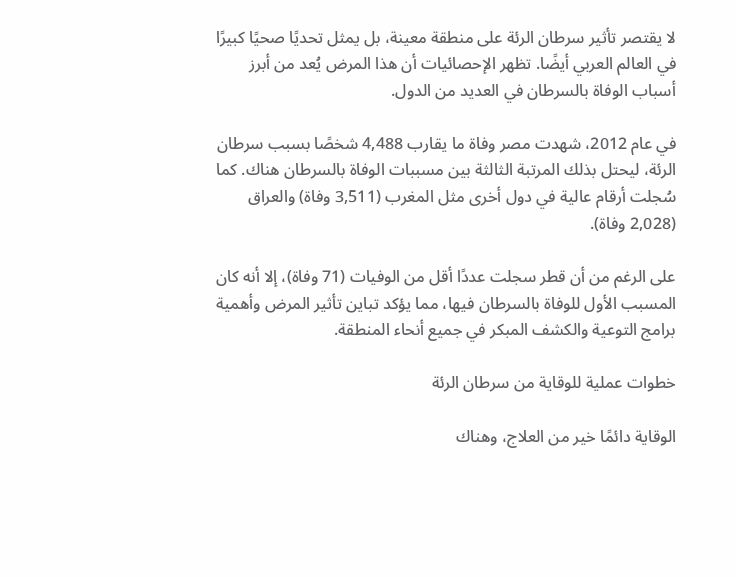لا يقتصر تأثير سرطان الرئة على منطقة معينة، بل يمثل تحديًا صحيًا كبيرًا في العالم العربي أيضًا. تظهر الإحصائيات أن هذا المرض يُعد من أبرز أسباب الوفاة بالسرطان في العديد من الدول.

في عام 2012، شهدت مصر وفاة ما يقارب 4,488 شخصًا بسبب سرطان الرئة، ليحتل بذلك المرتبة الثالثة بين مسببات الوفاة بالسرطان هناك. كما سُجلت أرقام عالية في دول أخرى مثل المغرب (3,511 وفاة) والعراق (2,028 وفاة).

على الرغم من أن قطر سجلت عددًا أقل من الوفيات (71 وفاة)، إلا أنه كان المسبب الأول للوفاة بالسرطان فيها، مما يؤكد تباين تأثير المرض وأهمية برامج التوعية والكشف المبكر في جميع أنحاء المنطقة.

خطوات عملية للوقاية من سرطان الرئة

الوقاية دائمًا خير من العلاج، وهناك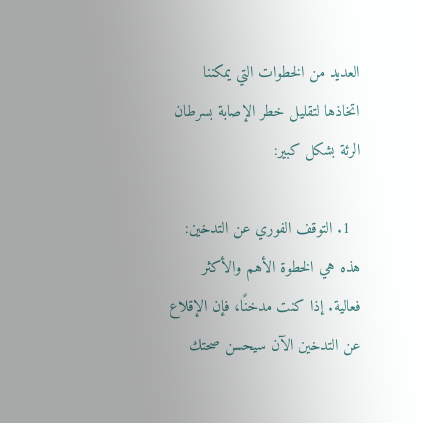العديد من الخطوات التي يمكننا اتخاذها لتقليل خطر الإصابة بسرطان الرئة بشكل كبير:

  1. التوقف الفوري عن التدخين: هذه هي الخطوة الأهم والأكثر فعالية. إذا كنت مدخنًا، فإن الإقلاع عن التدخين الآن سيحسن صحتك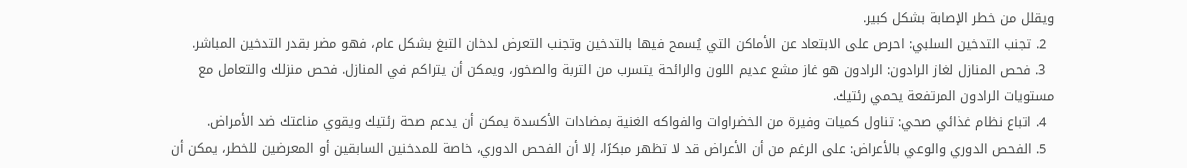ويقلل من خطر الإصابة بشكل كبير.
  2. تجنب التدخين السلبي: احرص على الابتعاد عن الأماكن التي يُسمح فيها بالتدخين وتجنب التعرض لدخان التبغ بشكل عام، فهو مضر بقدر التدخين المباشر.
  3. فحص المنازل لغاز الرادون: الرادون هو غاز مشع عديم اللون والرائحة يتسرب من التربة والصخور، ويمكن أن يتراكم في المنازل. فحص منزلك والتعامل مع مستويات الرادون المرتفعة يحمي رئتيك.
  4. اتباع نظام غذائي صحي: تناول كميات وفيرة من الخضراوات والفواكه الغنية بمضادات الأكسدة يمكن أن يدعم صحة رئتيك ويقوي مناعتك ضد الأمراض.
  5. الفحص الدوري والوعي بالأعراض: على الرغم من أن الأعراض قد لا تظهر مبكرًا، إلا أن الفحص الدوري، خاصة للمدخنين السابقين أو المعرضين للخطر، يمكن أن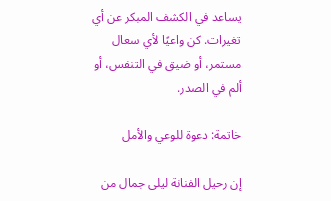يساعد في الكشف المبكر عن أي تغيرات. كن واعيًا لأي سعال مستمر، أو ضيق في التنفس، أو ألم في الصدر.

خاتمة: دعوة للوعي والأمل

إن رحيل الفنانة ليلى جمال من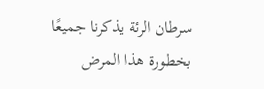سرطان الرئة يذكرنا جميعًا بخطورة هذا المرض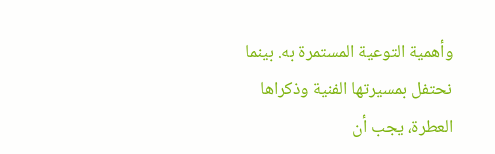وأهمية التوعية المستمرة به. بينما نحتفل بمسيرتها الفنية وذكراها العطرة، يجب أن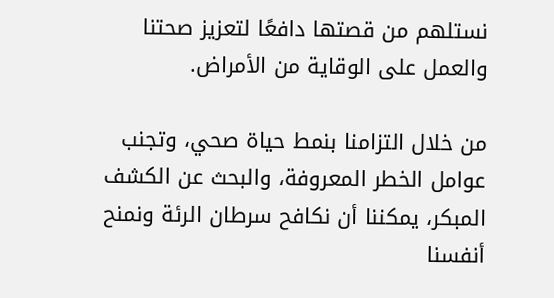نستلهم من قصتها دافعًا لتعزيز صحتنا والعمل على الوقاية من الأمراض.

من خلال التزامنا بنمط حياة صحي، وتجنب عوامل الخطر المعروفة، والبحث عن الكشف المبكر، يمكننا أن نكافح سرطان الرئة ونمنح أنفسنا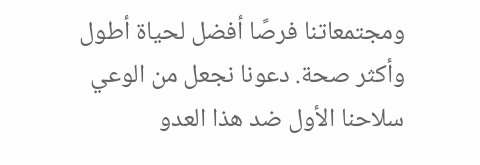ومجتمعاتنا فرصًا أفضل لحياة أطول وأكثر صحة. دعونا نجعل من الوعي سلاحنا الأول ضد هذا العدو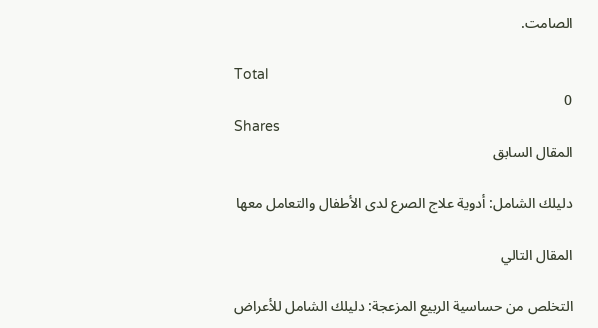الصامت.

Total
0
Shares
المقال السابق

دليلك الشامل: أدوية علاج الصرع لدى الأطفال والتعامل معها

المقال التالي

التخلص من حساسية الربيع المزعجة: دليلك الشامل للأعراض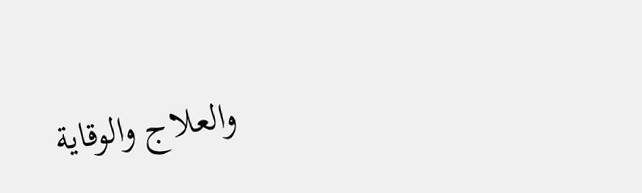والعلاج والوقاية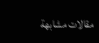مقالات مشابهة